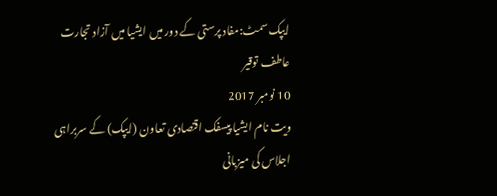ایپک سمٹ:مفاد پرستی کے دور میں ایشیا میں آزاد تجارت
عاطف توقیر
10 نومبر 2017
ویت نام ایشیا پیسفک اقتصادی تعاون (ایپک) کے سربراہی اجلاس کی میزبانی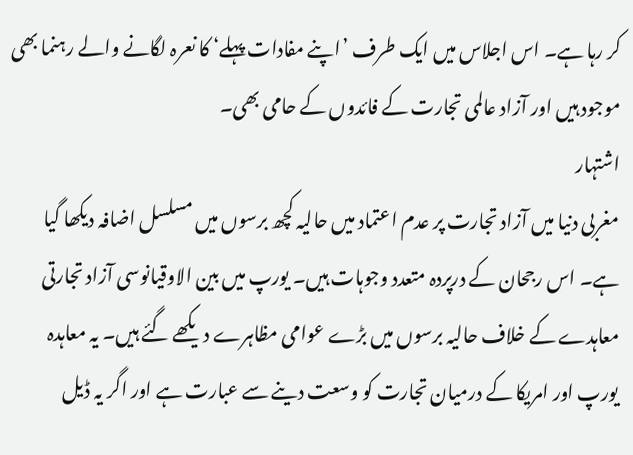کر رہا ہے۔ اس اجلاس میں ایک طرف ’اپنے مفادات پہلے‘ کا نعرہ لگانے والے رہنما بھی موجود ہیں اور آزاد عالمی تجارت کے فائدوں کے حامی بھی۔
اشتہار
مغربی دنیا میں آزاد تجارت پر عدم اعتماد میں حالیہ کچھ برسوں میں مسلسل اضافہ دیکھا گیا ہے۔ اس رجحان کے درپردہ متعدد وجوہات ہیں۔ یورپ میں بین الاوقیانوسی آزاد تجارتی معاہدے کے خلاف حالیہ برسوں میں بڑے عوامی مظاہرے دیکھے گئے ہیں۔ یہ معاہدہ یورپ اور امریکا کے درمیان تجارت کو وسعت دینے سے عبارت ہے اور اگر یہ ڈیل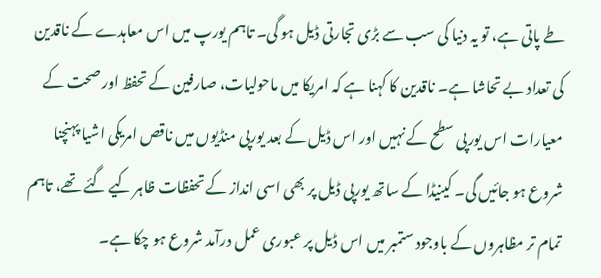طے پاتی ہے، تو یہ دنیا کی سب سے بڑی تجارتی ڈیل ہو گی۔ تاہم یورپ میں اس معاہدے کے ناقدین کی تعداد بے تحاشا ہے۔ ناقدین کا کہنا ہے کہ امریکا میں ماحولیات، صارفین کے تحفظ اور صحت کے معیارات اس یورپی سطح کے نہیں اور اس ڈیل کے بعد یورپی منڈیوں میں ناقص امریکی اشیا پہنچنا شروع ہو جائیں گی۔ کینیڈا کے ساتھ یورپی ڈیل پر بھی اسی انداز کے تحفظات ظاہر کیے گئے تھے، تاہم تمام تر مظاہروں کے باوجود ستمبر میں اس ڈیل پر عبوری عمل درآمد شروع ہو چکا ہے۔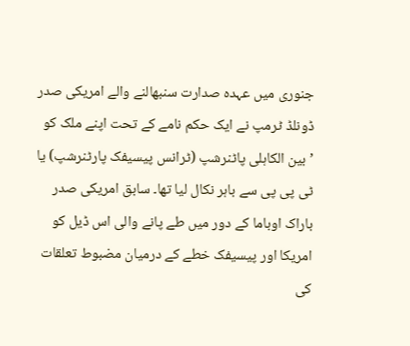جنوری میں عہدہ صدارت سنبھالنے والے امریکی صدر ڈونلڈ ٹرمپ نے ایک حکم نامے کے تحت اپنے ملک کو ’بین الکاہلی پاٹنرشپ (ٹرانس پیسیفک پارٹنرشپ) یا ٹی پی پی سے باہر نکال لیا تھا۔ سابق امریکی صدر باراک اوباما کے دور میں طے پانے والی اس ڈیل کو امریکا اور پیسیفک خطے کے درمیان مضبوط تعلقات کی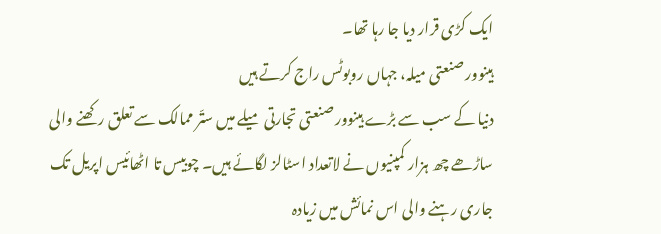ایک کڑی قرار دیا جا رہا تھا۔
ہینوور صنعتی میلہ، جہاں روبوٹس راج کرتے ہیں
دنیا کے سب سے بڑے ہینوور صنعتی تجارتی میلے میں ستّر ممالک سے تعلق رکھنے والی ساڑھے چھ ہزار کمپنیوں نے لاتعداد اسٹالز لگائے ہیں۔ چوبیس تا اٹھائیس اپریل تک جاری رہنے والی اس نمائش میں زیادہ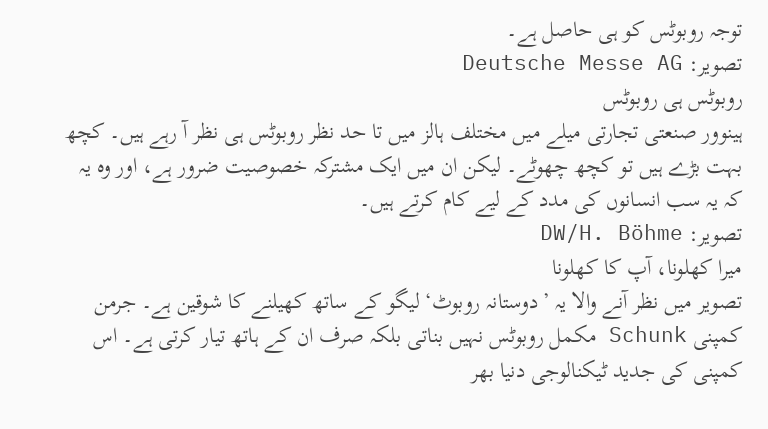توجہ روبوٹس کو ہی حاصل ہے۔
تصویر: Deutsche Messe AG
روبوٹس ہی روبوٹس
ہینوور صنعتی تجارتی میلے میں مختلف ہالز میں تا حد نظر روبوٹس ہی نظر آ رہے ہیں۔ کچھ بہت بڑے ہیں تو کچھ چھوٹے۔ لیکن ان میں ایک مشترکہ خصوصیت ضرور ہے، اور وہ یہ کہ یہ سب انسانوں کی مدد کے لیے کام کرتے ہیں۔
تصویر: DW/H. Böhme
میرا کھلونا، آپ کا کھلونا
تصویر میں نظر آنے والا یہ ’دوستانہ روبوٹ‘ لیگو کے ساتھ کھیلنے کا شوقین ہے۔ جرمن کمپنی Schunk مکمل روبوٹس نہیں بناتی بلکہ صرف ان کے ہاتھ تیار کرتی ہے۔ اس کمپنی کی جدید ٹیکنالوجی دنیا بھر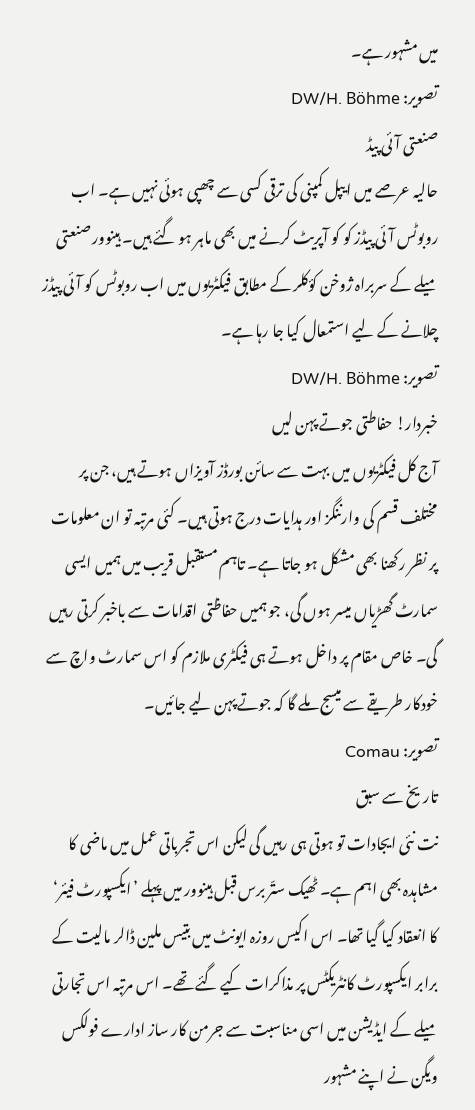میں مشہور ہے۔
تصویر: DW/H. Böhme
صنعتی آئی پیڈ
حالیہ عرصے میں ایپل کمپنی کی ترقی کسی سے چھپی ہوئی نہیں ہے۔ اب روبوٹس آئی پیڈز کو کو آپریٹ کرنے میں بھی ماہر ہو گئے ہیں۔ ہینوور صنعتی میلے کے سربراہ ژوخن کؤکلر کے مطابق فیکٹریوں میں اب روبوٹس کو آئی پیڈز چلانے کے لیے استمعال کیا جا رہا ہے۔
تصویر: DW/H. Böhme
خبردار! حفاطتی جوتے پہن لیں
آج کل فیکٹریوں میں بہت سے سائن بورڈز آویزاں ہوتے ہیں، جن پر مختلف قسم کی وارننگز اور ہدایات درج ہوتی ہیں۔ کئی مرتبہ تو ان معلومات پر نظر رکھنا بھی مشکل ہو جاتا ہے۔ تاہم مستقبل قریب میں ہمیں ایسی سمارٹ گھڑیاں میسر ہوں گی، جو ہمیں حفاظتی اقدامات سے باخبر کرتی رہیں گی۔ خاص مقام پر داخل ہوتے ہی فیکٹری ملازم کو اس سمارٹ واچ سے خودکار طریقے سے میسج ملے گا کہ جوتے پہن لیے جائیں۔
تصویر: Comau
تاریخ سے سبق
نت نئی ایجادات تو ہوتی ہی رہیں گی لیکن اس تجرباتی عمل میں ماضی کا مشاہدہ بھی اہم ہے۔ ٹھیک ستّر برس قبل ہینوور میں پہلے ’ایکسپورٹ فیئر‘ کا انعقاد کیا گیا تھا۔ اس اکیس روزہ ایونٹ میں بتیس ملین ڈالر مالیت کے برابر ایکسپورٹ کانٹریکٹس پر مذاکرات کیے گئے تھے۔ اس مرتبہ اس تجارتی میلے کے ایڈیشن میں اسی مناسبت سے جرمن کار ساز ادارے فولکس ویگن نے اپنے مشہور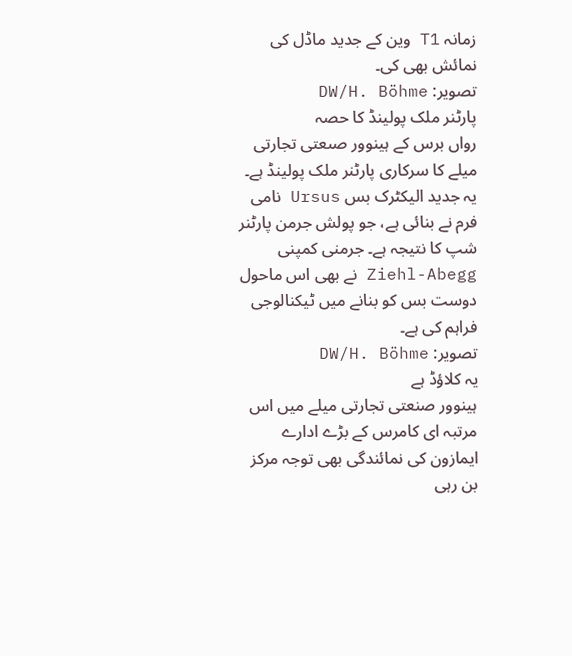زمانہ T1 وین کے جدید ماڈل کی نمائش بھی کی۔
تصویر: DW/H. Böhme
پارٹنر ملک پولینڈ کا حصہ
رواں برس کے ہینوور صںعتی تجارتی میلے کا سرکاری پارٹنر ملک پولینڈ ہے۔ یہ جدید الیکٹرک بس Ursus نامی فرم نے بنائی ہے، جو پولش جرمن پارٹنر شپ کا نتیجہ ہے۔ جرمنی کمپنی Ziehl-Abegg نے بھی اس ماحول دوست بس کو بنانے میں ٹیکنالوجی فراہم کی ہے۔
تصویر: DW/H. Böhme
یہ کلاؤڈ ہے
ہینوور صنعتی تجارتی میلے میں اس مرتبہ ای کامرس کے بڑے ادارے ایمازون کی نمائندگی بھی توجہ مرکز بن رہی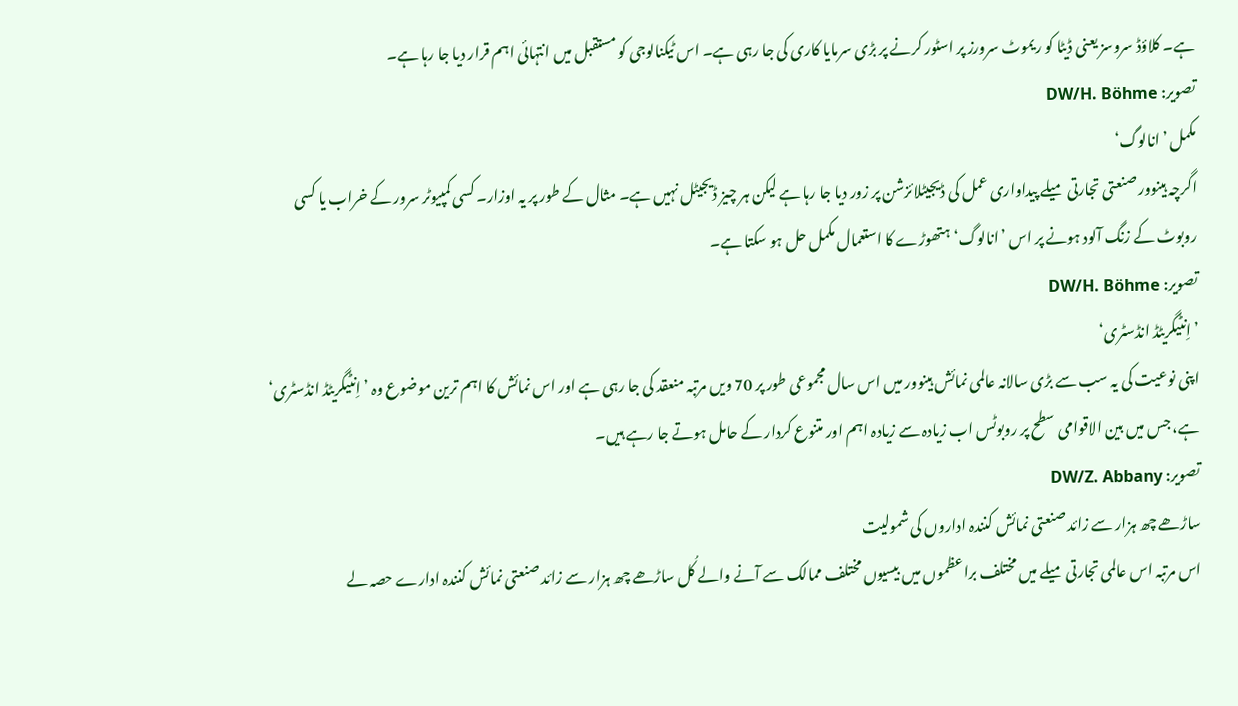ہے۔ کلاؤڈ سروسز یعنی ڈیٹا کو ریموٹ سرورز پر اسٹور کرنے پر بڑی سرمایا کاری کی جا رہی ہے۔ اس ٹیکنالوجی کو مستقبل میں انتہائی اہم قرار دیا جا رہا ہے۔
تصویر: DW/H. Böhme
مکمل ’انالوگ‘
اگرچہ ہینوور صنعتی تجارتی میلے پیداواری عمل کی ڈیجیٹلائزشن پر زور دیا جا رہا ہے لیکن ہر چیز ڈیجیٹل نہیں ہے۔ مثال کے طور پر یہ اوزار۔ کسی کمپیوٹر سرور کے خراب یا کسی روبوٹ کے زنگ آلود ہونے پر اس ’انالوگ‘ ہتھوڑے کا استعمال مکمل حل ہو سکتا ہے۔
تصویر: DW/H. Böhme
’اِنٹیگریٹڈ انڈسٹری‘
اپنی نوعیت کی یہ سب سے بڑی سالانہ عالمی نمائش ہینوور میں اس سال مجموعی طور پر 70 ویں مرتبہ منعقد کی جا رہی ہے اور اس نمائش کا اہم ترین موضوع وہ ’اِنٹیگریٹڈ انڈسٹری‘ ہے، جس میں بین الاقوامی سطح پر روبوٹس اب زیادہ سے زیادہ اہم اور متنوع کردار کے حامل ہوتے جا رہے ہیں۔
تصویر: DW/Z. Abbany
ساڑھے چھ ہزار سے زائد صنعتی نمائش کنندہ اداروں کی شمولیت
اس مرتبہ اس عالمی تجارتی میلے میں مختلف براعظموں میں بیسیوں مختلف ممالک سے آنے والے کُل ساڑھے چھ ہزار سے زائد صنعتی نمائش کنندہ ادارے حصہ لے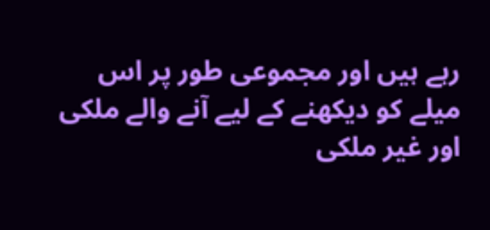رہے ہیں اور مجموعی طور پر اس میلے کو دیکھنے کے لیے آنے والے ملکی اور غیر ملکی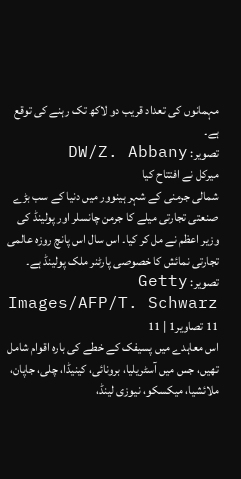مہمانوں کی تعداد قریب دو لاکھ تک رہنے کی توقع ہے۔
تصویر: DW/Z. Abbany
میرکل نے افتتاح کیا
شمالی جرمنی کے شہر ہینوور میں دنیا کے سب بڑے صنعتی تجارتی میلے کا جرمن چانسلر اور پولینڈ کی وزیر اعظم نے مل کر کیا۔ اس سال اس پانچ روزہ عالمی تجارتی نمائش کا خصوصی پارٹنر ملک پولینڈ ہے۔
تصویر: Getty Images/AFP/T. Schwarz
11 تصاویر1 | 11
اس معاہدے میں پسیفک کے خطے کی بارہ اقوام شامل تھیں، جس میں آسٹریلیا، برونائی، کینیڈا، چلی، جاپان، ملائشیا، میکسکو، نیوزی لینڈ،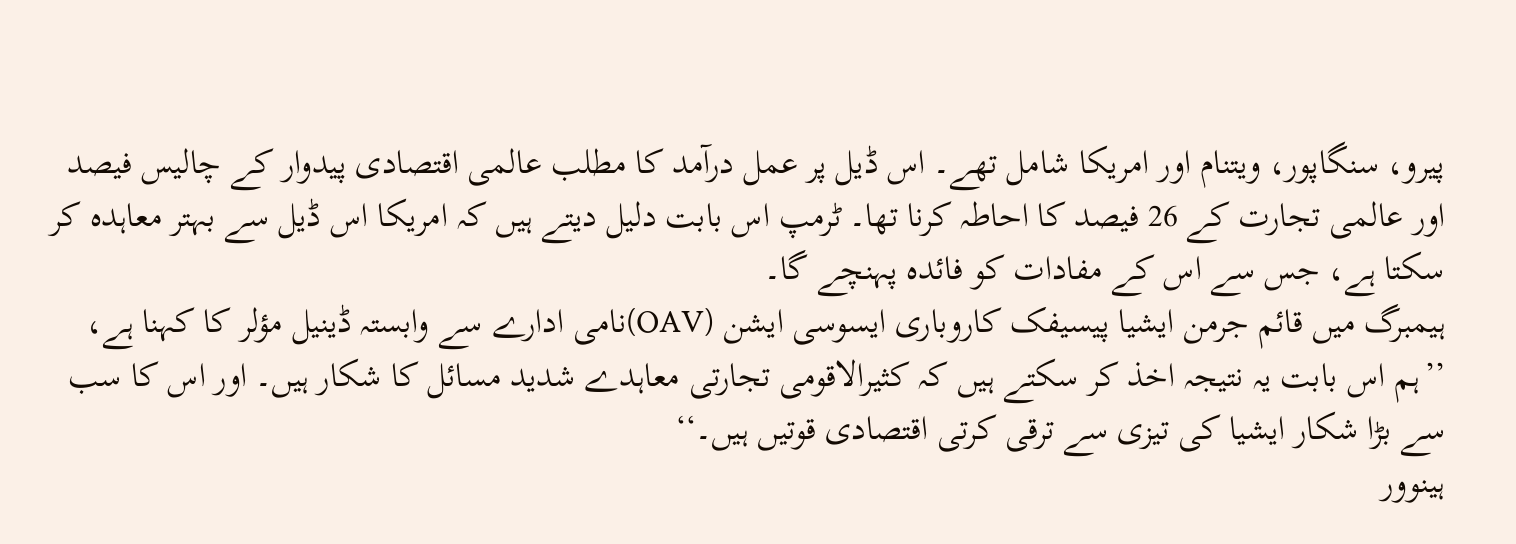پیرو، سنگاپور، ویتنام اور امریکا شامل تھے۔ اس ڈیل پر عمل درآمد کا مطلب عالمی اقتصادی پیدوار کے چالیس فیصد اور عالمی تجارت کے 26 فیصد کا احاطہ کرنا تھا۔ ٹرمپ اس بابت دلیل دیتے ہیں کہ امریکا اس ڈیل سے بہتر معاہدہ کر سکتا ہے، جس سے اس کے مفادات کو فائدہ پہنچے گا۔
ہیمبرگ میں قائم جرمن ایشیا پیسیفک کاروباری ایسوسی ایشن (OAV)نامی ادارے سے وابستہ ڈینیل مؤلر کا کہنا ہے، ’’ہم اس بابت یہ نتیجہ اخذ کر سکتے ہیں کہ کثیرالاقومی تجارتی معاہدے شدید مسائل کا شکار ہیں۔ اور اس کا سب سے بڑا شکار ایشیا کی تیزی سے ترقی کرتی اقتصادی قوتیں ہیں۔‘‘
ہینوور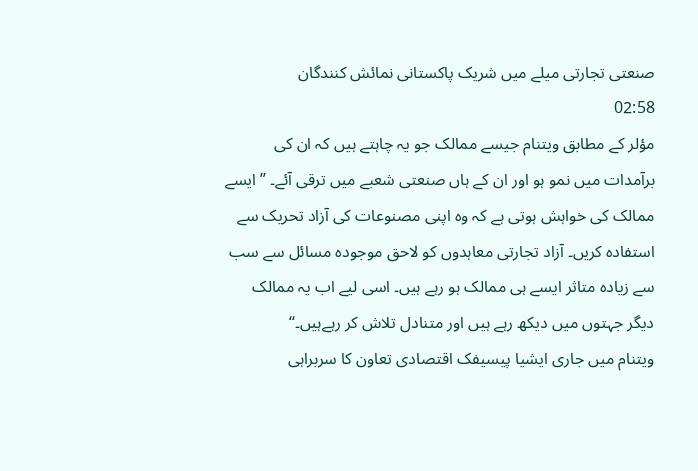صنعتی تجارتی میلے میں شریک پاکستانی نمائش کنندگان
02:58
مؤلر کے مطابق ویتنام جیسے ممالک جو یہ چاہتے ہیں کہ ان کی برآمدات میں نمو ہو اور ان کے ہاں صنعتی شعبے میں ترقی آئے۔ ’’ایسے ممالک کی خواہش ہوتی ہے کہ وہ اپنی مصنوعات کی آزاد تحریک سے استفادہ کریں۔ آزاد تجارتی معاہدوں کو لاحق موجودہ مسائل سے سب سے زیادہ متاثر ایسے ہی ممالک ہو رہے ہیں۔ اسی لیے اب یہ ممالک دیگر جہتوں میں دیکھ رہے ہیں اور متنادل تلاش کر رہےہیں۔‘‘
ویتنام میں جاری ایشیا پیسیفک اقتصادی تعاون کا سربراہی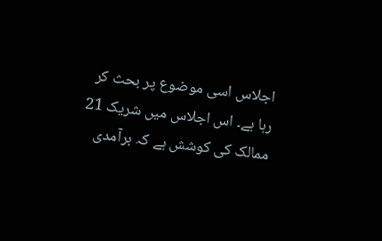اجلاس اسی موضوع پر بحث کر رہا ہے۔ اس اجلاس میں شریک 21 ممالک کی کوشش ہے کہ برآمدی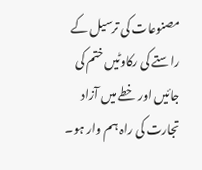مصنوعات کی ترسیل کے راستے کی رکاوٹیں ختم کی جائیں اور خطے میں آزاد تجارت کی راہ ہم وار ہو۔